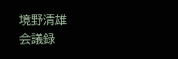境野清雄
会議録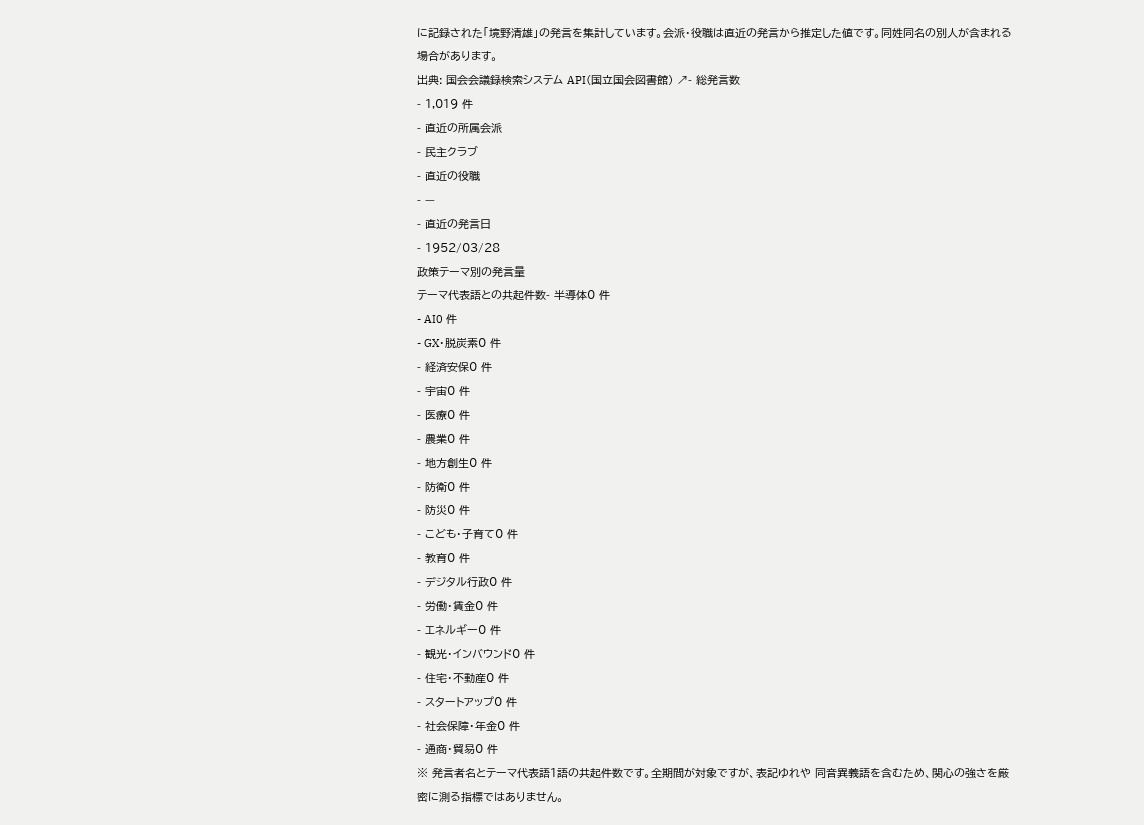に記録された「境野清雄」の発言を集計しています。会派・役職は直近の発言から推定した値です。同姓同名の別人が含まれる場合があります。
出典: 国会会議録検索システム API(国立国会図書館) ↗- 総発言数
- 1,019 件
- 直近の所属会派
- 民主クラブ
- 直近の役職
- —
- 直近の発言日
- 1952/03/28
政策テーマ別の発言量
テーマ代表語との共起件数- 半導体0 件
- AI0 件
- GX・脱炭素0 件
- 経済安保0 件
- 宇宙0 件
- 医療0 件
- 農業0 件
- 地方創生0 件
- 防衛0 件
- 防災0 件
- こども・子育て0 件
- 教育0 件
- デジタル行政0 件
- 労働・賃金0 件
- エネルギー0 件
- 観光・インバウンド0 件
- 住宅・不動産0 件
- スタートアップ0 件
- 社会保障・年金0 件
- 通商・貿易0 件
※ 発言者名とテーマ代表語1語の共起件数です。全期間が対象ですが、表記ゆれや 同音異義語を含むため、関心の強さを厳密に測る指標ではありません。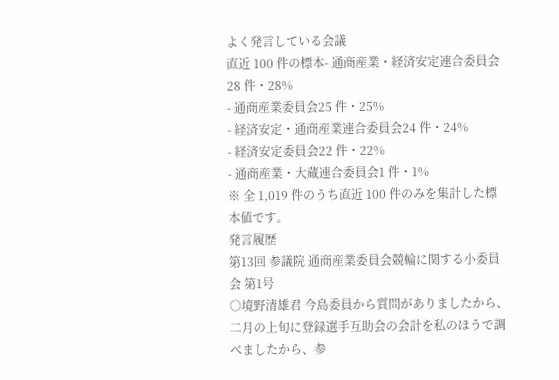よく発言している会議
直近 100 件の標本- 通商産業・経済安定連合委員会28 件・28%
- 通商産業委員会25 件・25%
- 経済安定・通商産業連合委員会24 件・24%
- 経済安定委員会22 件・22%
- 通商産業・大蔵連合委員会1 件・1%
※ 全 1,019 件のうち直近 100 件のみを集計した標本値です。
発言履歴
第13回 参議院 通商産業委員会競輪に関する小委員会 第1号
○境野清雄君 今島委員から質問がありましたから、二月の上旬に登録選手互助会の会計を私のほうで調べましたから、参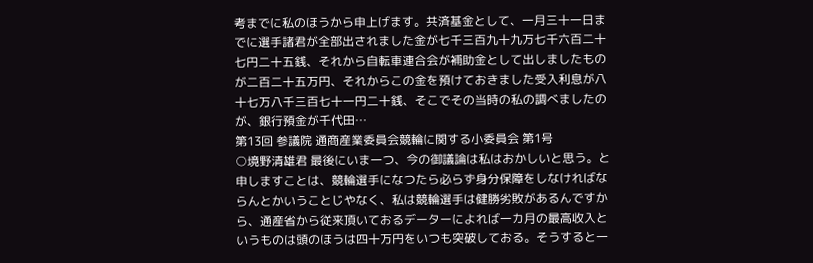考までに私のほうから申上げます。共済基金として、一月三十一日までに選手諸君が全部出されました金が七千三百九十九万七千六百二十七円二十五銭、それから自転車連合会が補助金として出しましたものが二百二十五万円、それからこの金を預けておきました受入利息が八十七万八千三百七十一円二十銭、そこでその当時の私の調べましたのが、銀行預金が千代田…
第13回 参議院 通商産業委員会競輪に関する小委員会 第1号
○境野清雄君 最後にいま一つ、今の御議論は私はおかしいと思う。と申しますことは、競輪選手になつたら必らず身分保障をしなければならんとかいうことじやなく、私は競輪選手は健勝劣敗があるんですから、通産省から従来頂いておるデーターによれば一カ月の最高收入というものは頭のほうは四十万円をいつも突破しておる。そうすると一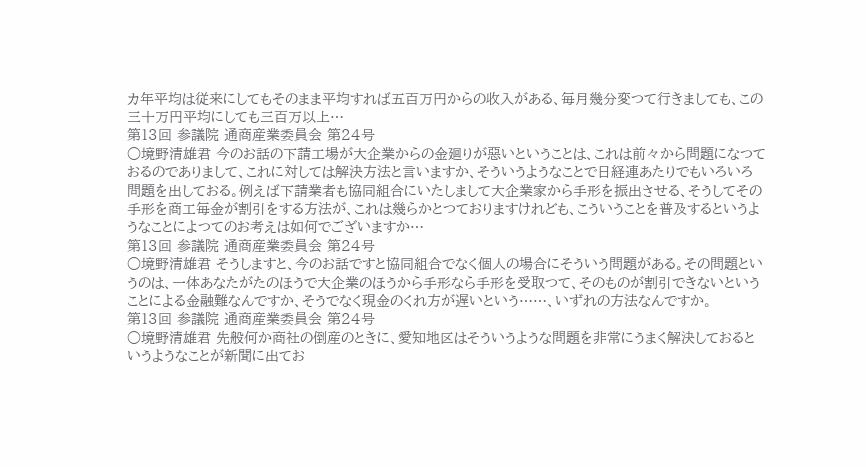カ年平均は従来にしてもそのまま平均すれば五百万円からの收入がある、毎月幾分変つて行きましても、この三十万円平均にしても三百万以上…
第13回 参議院 通商産業委員会 第24号
○境野清雄君 今のお話の下請工場が大企業からの金廻りが惡いということは、これは前々から問題になつておるのでありまして、これに対しては解決方法と言いますか、そういうようなことで日経連あたりでもいろいろ問題を出しておる。例えば下請業者も協同組合にいたしまして大企業家から手形を振出させる、そうしてその手形を商工毎金が割引をする方法が、これは幾らかとつておりますけれども、こういうことを普及するというようなことによつてのお考えは如何でございますか…
第13回 参議院 通商産業委員会 第24号
○境野清雄君 そうしますと、今のお話ですと協同組合でなく個人の場合にそういう問題がある。その問題というのは、一体あなたがたのほうで大企業のほうから手形なら手形を受取つて、そのものが割引できないということによる金融難なんですか、そうでなく現金のくれ方が遅いという……、いずれの方法なんですか。
第13回 参議院 通商産業委員会 第24号
○境野清雄君 先般何か商社の倒産のときに、愛知地区はそういうような問題を非常にうまく解決しておるというようなことが新聞に出てお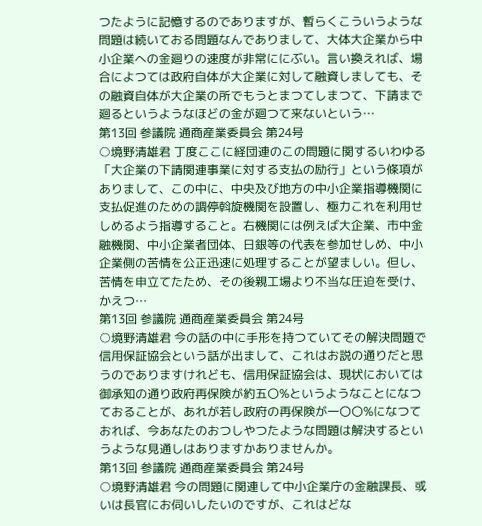つたように記憶するのでありますが、暫らくこういうような問題は続いておる問題なんでありまして、大体大企業から中小企業への金廻りの速度が非常ににぶい。言い換えれば、場合によつては政府自体が大企業に対して融資しましても、その融資自体が大企業の所でもうとまつてしまつて、下請まで廻るというようなほどの金が廻つて来ないという…
第13回 参議院 通商産業委員会 第24号
○境野清雄君 丁度ここに経団連のこの問題に関するいわゆる「大企業の下請関連事業に対する支払の励行」という條項がありまして、この中に、中央及び地方の中小企業指導機関に支払促進のための調停斡旋機関を設置し、極力これを利用せしめるよう指導すること。右機関には例えば大企業、市中金融機関、中小企業者団体、日銀等の代表を参加せしめ、中小企業側の苦情を公正迅速に処理することが望ましい。但し、苦情を申立てたため、その後親工場より不当な圧迫を受け、かえつ…
第13回 参議院 通商産業委員会 第24号
○境野清雄君 今の話の中に手形を持つていてその解決問題で信用保証協会という話が出まして、これはお説の通りだと思うのでありますけれども、信用保証協会は、現状においては御承知の通り政府再保険が約五〇%というようなことになつておることが、あれが若し政府の再保険が一〇〇%になつておれば、今あなたのおつしやつたような問題は解決するというような見通しはありますかありませんか。
第13回 参議院 通商産業委員会 第24号
○境野清雄君 今の問題に関連して中小企業庁の金融課長、或いは長官にお伺いしたいのですが、これはどな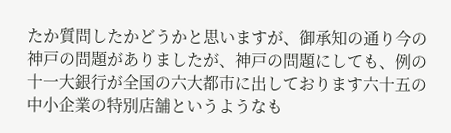たか質問したかどうかと思いますが、御承知の通り今の神戸の問題がありましたが、神戸の問題にしても、例の十一大銀行が全国の六大都市に出しております六十五の中小企業の特別店舗というようなも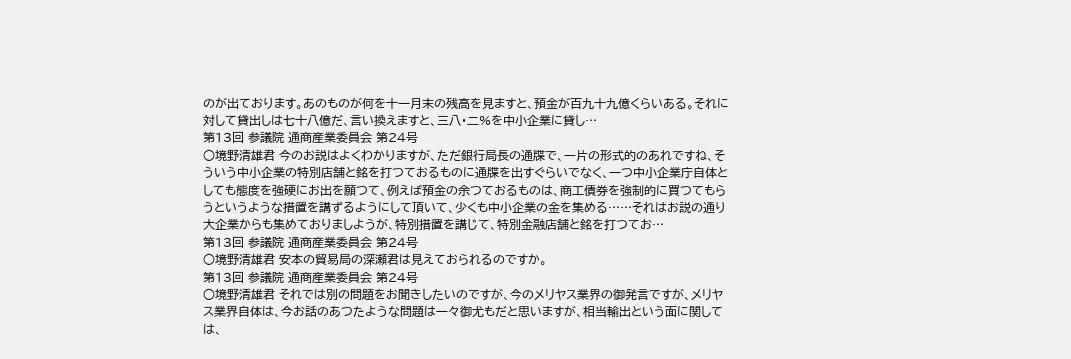のが出ております。あのものが何を十一月末の残高を見ますと、預金が百九十九億くらいある。それに対して貸出しは七十八億だ、言い換えますと、三八・二%を中小企業に貸し…
第13回 参議院 通商産業委員会 第24号
○境野清雄君 今のお説はよくわかりますが、ただ銀行局長の通牒で、一片の形式的のあれですね、そういう中小企業の特別店舗と銘を打つておるものに通牒を出すぐらいでなく、一つ中小企業庁自体としても態度を強硬にお出を願つて、例えば預金の余つておるものは、商工債券を強制的に買つてもらうというような措置を講ずるようにして頂いて、少くも中小企業の金を集める……それはお説の通り大企業からも集めておりましようが、特別措置を講じて、特別金融店舗と銘を打つてお…
第13回 参議院 通商産業委員会 第24号
○境野清雄君 安本の貿易局の深瀬君は見えておられるのですか。
第13回 参議院 通商産業委員会 第24号
○境野清雄君 それでは別の問題をお聞きしたいのですが、今のメリヤス業界の御発言ですが、メリヤス業界自体は、今お話のあつたような問題は一々御尤もだと思いますが、相当輸出という面に関しては、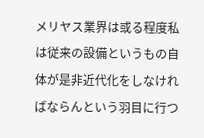メリヤス業界は或る程度私は従来の設備というもの自体が是非近代化をしなければならんという羽目に行つ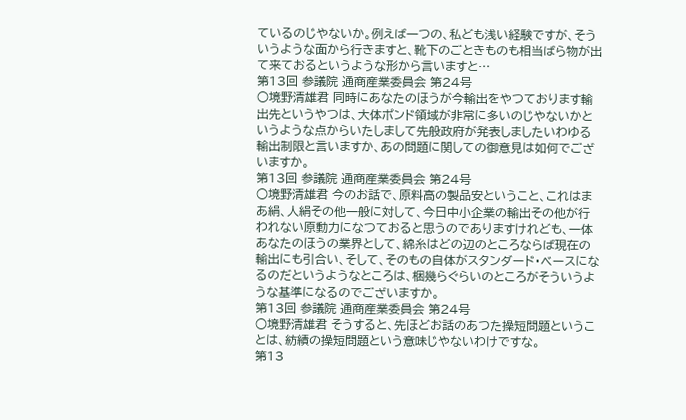ているのじやないか。例えば一つの、私ども浅い経験ですが、そういうような面から行きますと、靴下のごときものも相当ばら物が出て来ておるというような形から言いますと…
第13回 参議院 通商産業委員会 第24号
○境野清雄君 同時にあなたのほうが今輸出をやつております輸出先というやつは、大体ポンド領域が非常に多いのじやないかというような点からいたしまして先般政府が発表しましたいわゆる輸出制限と言いますか、あの問題に関しての御意見は如何でございますか。
第13回 参議院 通商産業委員会 第24号
○境野清雄君 今のお話で、原料高の製品安ということ、これはまあ絹、人絹その他一般に対して、今日中小企業の輸出その他が行われない原動力になつておると思うのでありますけれども、一体あなたのほうの業界として、綿糸はどの辺のところならば現在の輸出にも引合い、そして、そのもの自体がスタンダード・ベースになるのだというようなところは、梱幾らぐらいのところがそういうような基準になるのでございますか。
第13回 参議院 通商産業委員会 第24号
○境野清雄君 そうすると、先ほどお話のあつた操短問題ということは、紡績の操短問題という意味じやないわけですな。
第13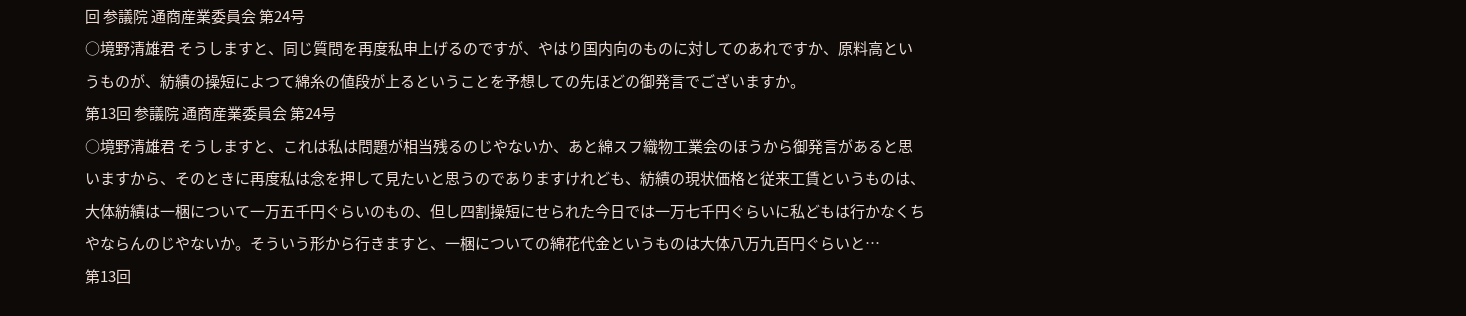回 参議院 通商産業委員会 第24号
○境野清雄君 そうしますと、同じ質問を再度私申上げるのですが、やはり国内向のものに対してのあれですか、原料高というものが、紡績の操短によつて綿糸の値段が上るということを予想しての先ほどの御発言でございますか。
第13回 参議院 通商産業委員会 第24号
○境野清雄君 そうしますと、これは私は問題が相当残るのじやないか、あと綿スフ織物工業会のほうから御発言があると思いますから、そのときに再度私は念を押して見たいと思うのでありますけれども、紡績の現状価格と従来工賃というものは、大体紡績は一梱について一万五千円ぐらいのもの、但し四割操短にせられた今日では一万七千円ぐらいに私どもは行かなくちやならんのじやないか。そういう形から行きますと、一梱についての綿花代金というものは大体八万九百円ぐらいと…
第13回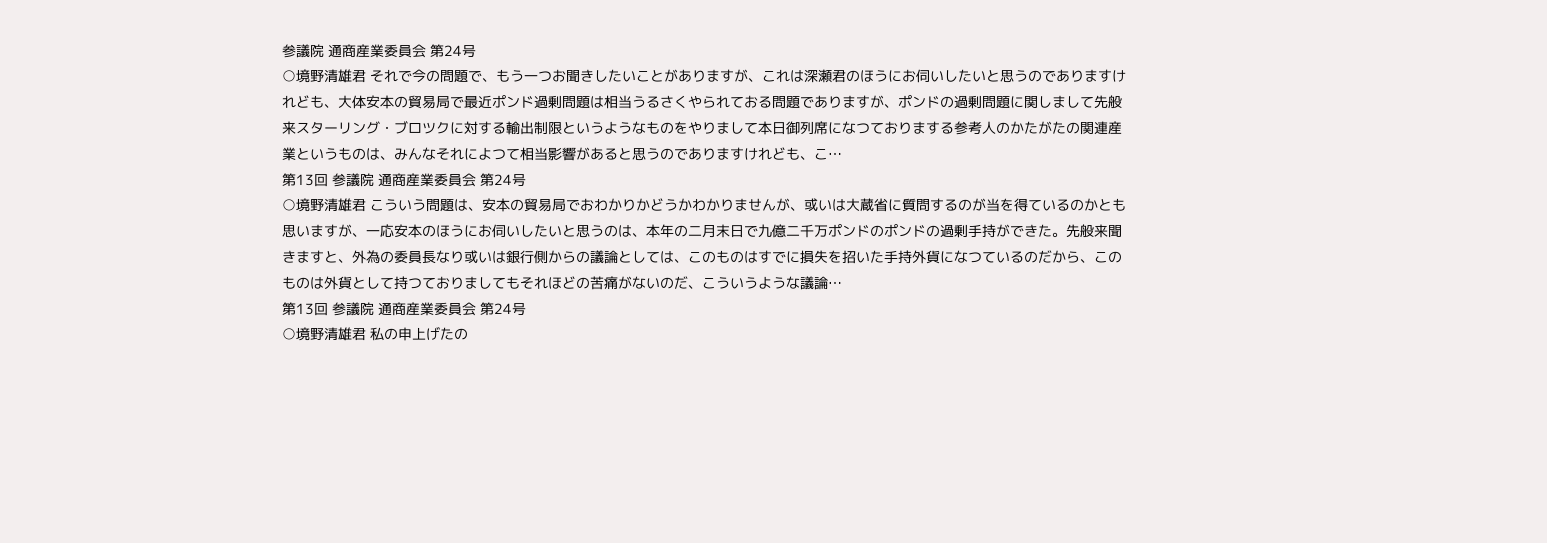参議院 通商産業委員会 第24号
○境野清雄君 それで今の問題で、もう一つお聞きしたいことがありますが、これは深瀬君のほうにお伺いしたいと思うのでありますけれども、大体安本の貿易局で最近ポンド過剰問題は相当うるさくやられておる問題でありますが、ポンドの過剰問題に関しまして先般来スターリング・ブロツクに対する輸出制限というようなものをやりまして本日御列席になつておりまする参考人のかたがたの関連産業というものは、みんなそれによつて相当影響があると思うのでありますけれども、こ…
第13回 参議院 通商産業委員会 第24号
○境野清雄君 こういう問題は、安本の貿易局でおわかりかどうかわかりませんが、或いは大蔵省に質問するのが当を得ているのかとも思いますが、一応安本のほうにお伺いしたいと思うのは、本年の二月末日で九億二千万ポンドのポンドの過剰手持ができた。先般来聞きますと、外為の委員長なり或いは銀行側からの議論としては、このものはすでに損失を招いた手持外貨になつているのだから、このものは外貨として持つておりましてもそれほどの苦痛がないのだ、こういうような議論…
第13回 参議院 通商産業委員会 第24号
○境野清雄君 私の申上げたの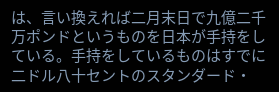は、言い換えれば二月末日で九億二千万ポンドというものを日本が手持をしている。手持をしているものはすでに二ドル八十セントのスタンダード・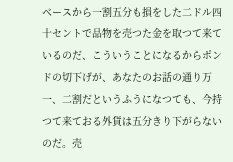ベースから一割五分も損をした二ドル四十セントで品物を売つた金を取つて来ているのだ、こういうことになるからポンドの切下げが、あなたのお話の通り万一、二割だというふうになつても、今持つて来ておる外貨は五分きり下がらないのだ。売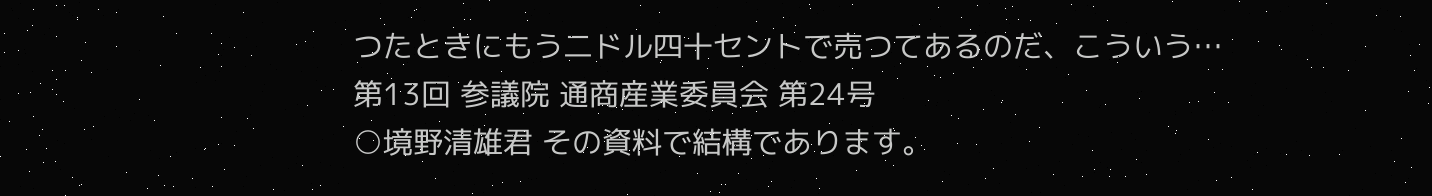つたときにもう二ドル四十セントで売つてあるのだ、こういう…
第13回 参議院 通商産業委員会 第24号
○境野清雄君 その資料で結構であります。